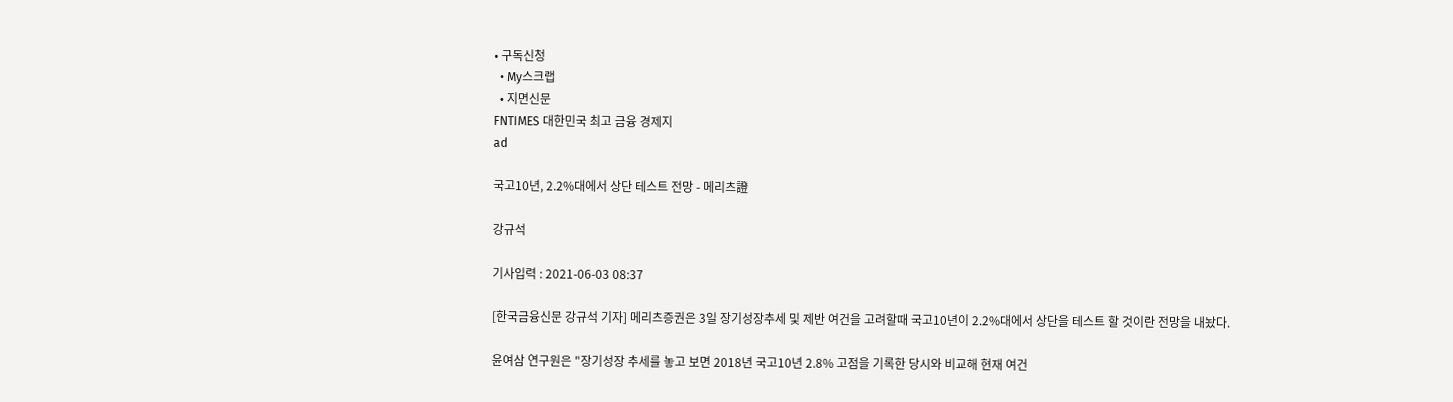• 구독신청
  • My스크랩
  • 지면신문
FNTIMES 대한민국 최고 금융 경제지
ad

국고10년, 2.2%대에서 상단 테스트 전망 - 메리츠證

강규석

기사입력 : 2021-06-03 08:37

[한국금융신문 강규석 기자] 메리츠증권은 3일 장기성장추세 및 제반 여건을 고려할때 국고10년이 2.2%대에서 상단을 테스트 할 것이란 전망을 내놨다.

윤여삼 연구원은 "장기성장 추세를 놓고 보면 2018년 국고10년 2.8% 고점을 기록한 당시와 비교해 현재 여건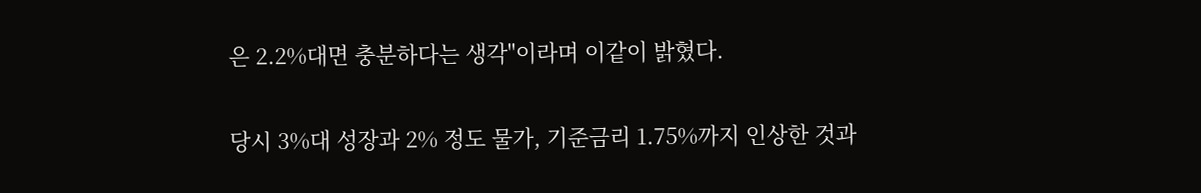은 2.2%대면 충분하다는 생각"이라며 이같이 밝혔다.

당시 3%대 성장과 2% 정도 물가, 기준금리 1.75%까지 인상한 것과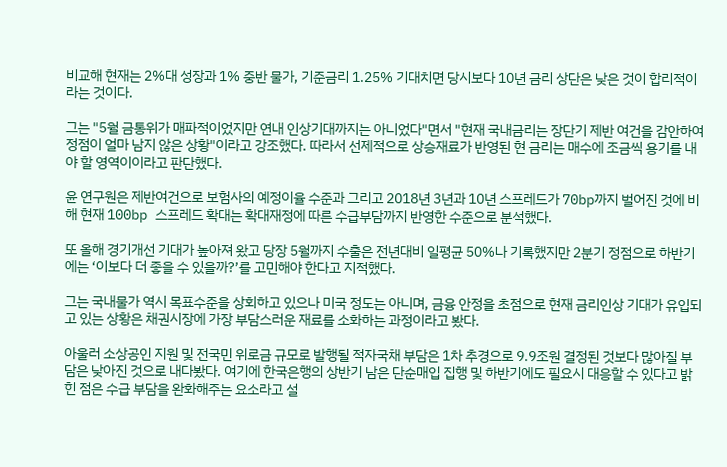비교해 현재는 2%대 성장과 1% 중반 물가, 기준금리 1.25% 기대치면 당시보다 10년 금리 상단은 낮은 것이 합리적이라는 것이다.

그는 "5월 금통위가 매파적이었지만 연내 인상기대까지는 아니었다"면서 "현재 국내금리는 장단기 제반 여건을 감안하여 정점이 얼마 남지 않은 상황"이라고 강조했다. 따라서 선제적으로 상승재료가 반영된 현 금리는 매수에 조금씩 용기를 내야 할 영역이이라고 판단했다.

윤 연구원은 제반여건으로 보험사의 예정이율 수준과 그리고 2018년 3년과 10년 스프레드가 70bp까지 벌어진 것에 비해 현재 100bp 스프레드 확대는 확대재정에 따른 수급부담까지 반영한 수준으로 분석했다.

또 올해 경기개선 기대가 높아져 왔고 당장 5월까지 수출은 전년대비 일평균 50%나 기록했지만 2분기 정점으로 하반기에는 ‘이보다 더 좋을 수 있을까?’를 고민해야 한다고 지적했다.

그는 국내물가 역시 목표수준을 상회하고 있으나 미국 정도는 아니며, 금융 안정을 초점으로 현재 금리인상 기대가 유입되고 있는 상황은 채권시장에 가장 부담스러운 재료를 소화하는 과정이라고 봤다.

아울러 소상공인 지원 및 전국민 위로금 규모로 발행될 적자국채 부담은 1차 추경으로 9.9조원 결정된 것보다 많아질 부담은 낮아진 것으로 내다봤다. 여기에 한국은행의 상반기 남은 단순매입 집행 및 하반기에도 필요시 대응할 수 있다고 밝힌 점은 수급 부담을 완화해주는 요소라고 설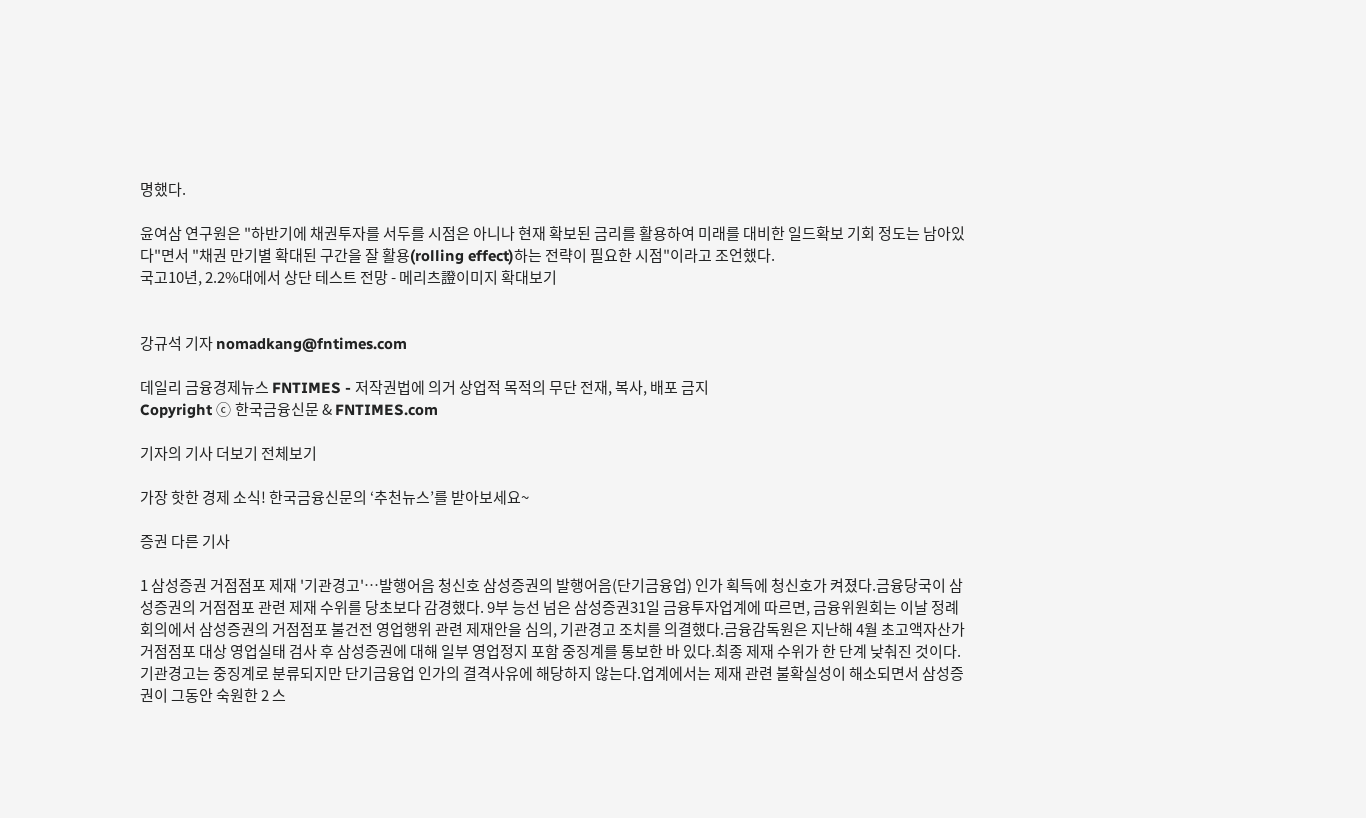명했다.

윤여삼 연구원은 "하반기에 채권투자를 서두를 시점은 아니나 현재 확보된 금리를 활용하여 미래를 대비한 일드확보 기회 정도는 남아있다"면서 "채권 만기별 확대된 구간을 잘 활용(rolling effect)하는 전략이 필요한 시점"이라고 조언했다.
국고10년, 2.2%대에서 상단 테스트 전망 - 메리츠證이미지 확대보기


강규석 기자 nomadkang@fntimes.com

데일리 금융경제뉴스 FNTIMES - 저작권법에 의거 상업적 목적의 무단 전재, 복사, 배포 금지
Copyright ⓒ 한국금융신문 & FNTIMES.com

기자의 기사 더보기 전체보기

가장 핫한 경제 소식! 한국금융신문의 ‘추천뉴스’를 받아보세요~

증권 다른 기사

1 삼성증권 거점점포 제재 '기관경고'…발행어음 청신호 삼성증권의 발행어음(단기금융업) 인가 획득에 청신호가 켜졌다.금융당국이 삼성증권의 거점점포 관련 제재 수위를 당초보다 감경했다. 9부 능선 넘은 삼성증권31일 금융투자업계에 따르면, 금융위원회는 이날 정례회의에서 삼성증권의 거점점포 불건전 영업행위 관련 제재안을 심의, 기관경고 조치를 의결했다.금융감독원은 지난해 4월 초고액자산가 거점점포 대상 영업실태 검사 후 삼성증권에 대해 일부 영업정지 포함 중징계를 통보한 바 있다.최종 제재 수위가 한 단계 낮춰진 것이다. 기관경고는 중징계로 분류되지만 단기금융업 인가의 결격사유에 해당하지 않는다.업계에서는 제재 관련 불확실성이 해소되면서 삼성증권이 그동안 숙원한 2 스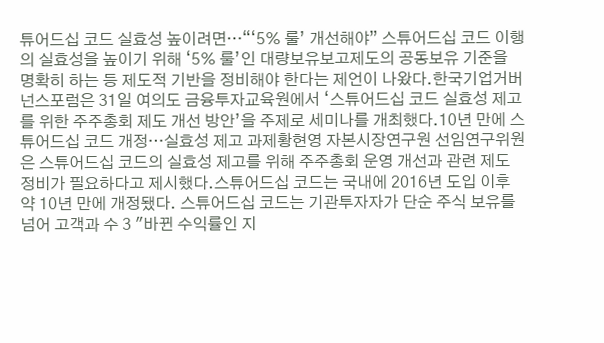튜어드십 코드 실효성 높이려면…“‘5% 룰’ 개선해야” 스튜어드십 코드 이행의 실효성을 높이기 위해 ‘5% 룰’인 대량보유보고제도의 공동보유 기준을 명확히 하는 등 제도적 기반을 정비해야 한다는 제언이 나왔다.한국기업거버넌스포럼은 31일 여의도 금융투자교육원에서 ‘스튜어드십 코드 실효성 제고를 위한 주주총회 제도 개선 방안’을 주제로 세미나를 개최했다.10년 만에 스튜어드십 코드 개정…실효성 제고 과제황현영 자본시장연구원 선임연구위원은 스튜어드십 코드의 실효성 제고를 위해 주주총회 운영 개선과 관련 제도 정비가 필요하다고 제시했다.스튜어드십 코드는 국내에 2016년 도입 이후 약 10년 만에 개정됐다. 스튜어드십 코드는 기관투자자가 단순 주식 보유를 넘어 고객과 수 3 "바뀐 수익률인 지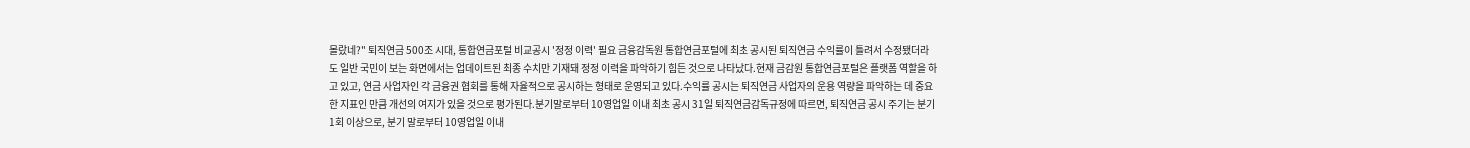몰랐네?" 퇴직연금 500조 시대, 통합연금포털 비교공시 '정정 이력' 필요 금융감독원 통합연금포털에 최초 공시된 퇴직연금 수익률이 틀려서 수정됐더라도 일반 국민이 보는 화면에서는 업데이트된 최종 수치만 기재돼 정정 이력을 파악하기 힘든 것으로 나타났다.현재 금감원 통합연금포털은 플랫폼 역할을 하고 있고, 연금 사업자인 각 금융권 협회를 통해 자율적으로 공시하는 형태로 운영되고 있다.수익률 공시는 퇴직연금 사업자의 운용 역량을 파악하는 데 중요한 지표인 만큼 개선의 여지가 있을 것으로 평가된다.분기말로부터 10영업일 이내 최초 공시 31일 퇴직연금감독규정에 따르면, 퇴직연금 공시 주기는 분기 1회 이상으로, 분기 말로부터 10영업일 이내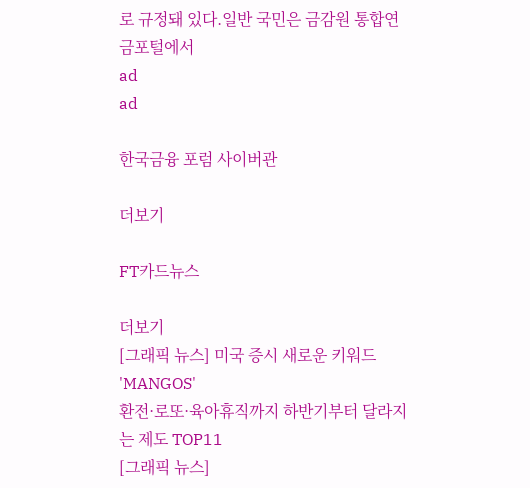로 규정돼 있다.일반 국민은 금감원 통합연금포털에서
ad
ad

한국금융 포럼 사이버관

더보기

FT카드뉴스

더보기
[그래픽 뉴스] 미국 증시 새로운 키워드 'MANGOS'
환전·로또·육아휴직까지 하반기부터 달라지는 제도 TOP11
[그래픽 뉴스]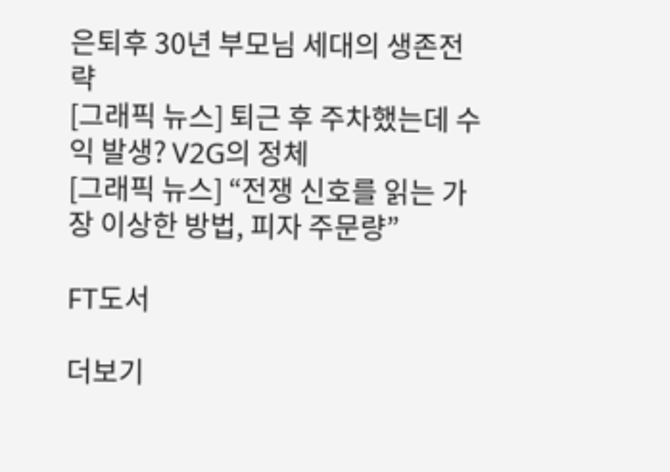은퇴후 30년 부모님 세대의 생존전략
[그래픽 뉴스] 퇴근 후 주차했는데 수익 발생? V2G의 정체
[그래픽 뉴스] “전쟁 신호를 읽는 가장 이상한 방법, 피자 주문량”

FT도서

더보기